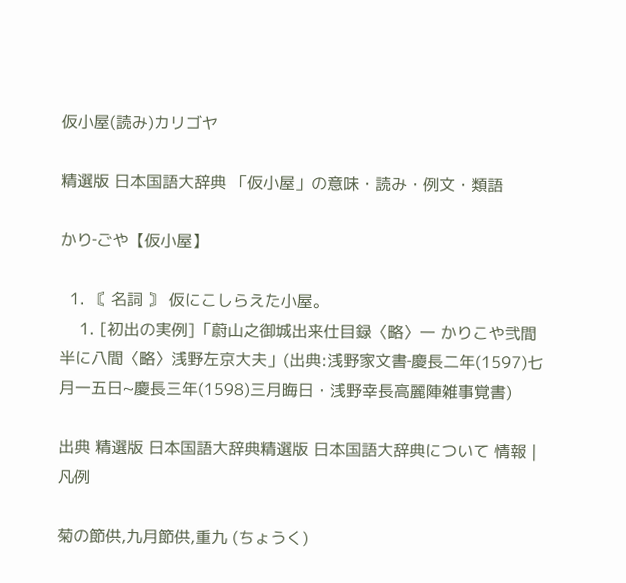仮小屋(読み)カリゴヤ

精選版 日本国語大辞典 「仮小屋」の意味・読み・例文・類語

かり‐ごや【仮小屋】

  1. 〘 名詞 〙 仮にこしらえた小屋。
    1. [初出の実例]「蔚山之御城出来仕目録〈略〉一 かりこや弐間半に八間〈略〉浅野左京大夫」(出典:浅野家文書‐慶長二年(1597)七月一五日~慶長三年(1598)三月晦日・浅野幸長高麗陣雑事覚書)

出典 精選版 日本国語大辞典精選版 日本国語大辞典について 情報 | 凡例

菊の節供,九月節供,重九 (ちょうく)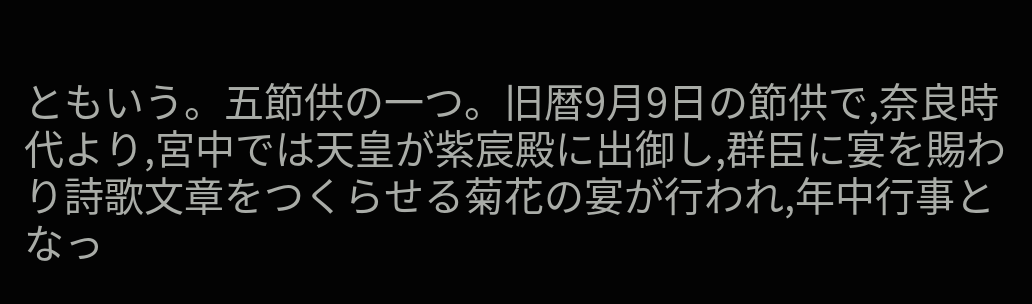ともいう。五節供の一つ。旧暦9月9日の節供で,奈良時代より,宮中では天皇が紫宸殿に出御し,群臣に宴を賜わり詩歌文章をつくらせる菊花の宴が行われ,年中行事となっ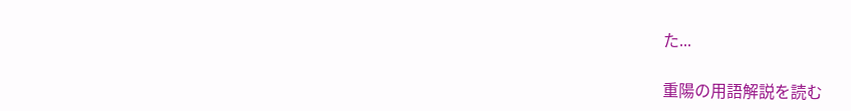た...

重陽の用語解説を読む